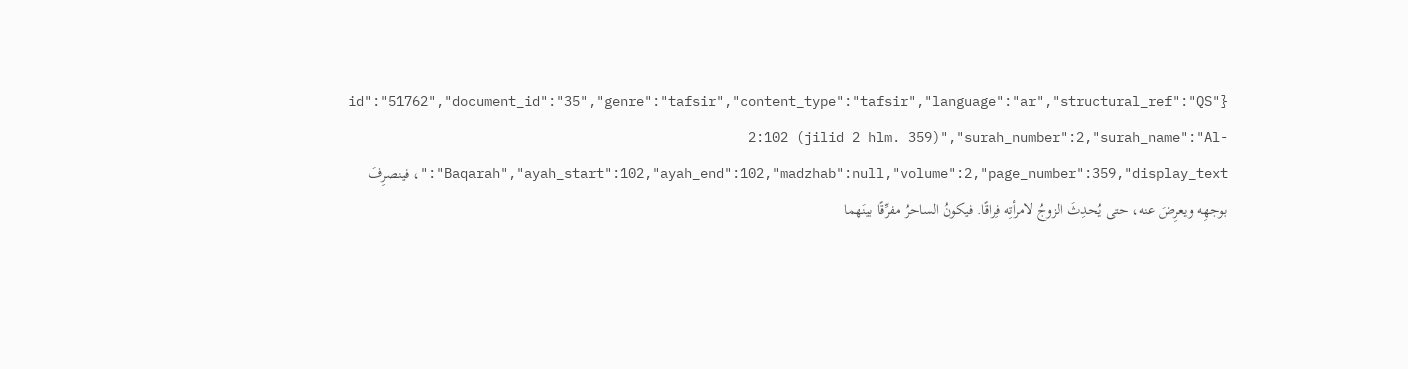{"id":"51762","document_id":"35","genre":"tafsir","content_type":"tafsir","language":"ar","structural_ref":"QS 2:102 (jilid 2 hlm. 359)","surah_number":2,"surah_name":"Al-Baqarah","ayah_start":102,"ayah_end":102,"madzhab":null,"volume":2,"page_number":359,"display_text":"، فينصرِفَ بوجهِه ويعرِضَ عنه، حتى يُحدِثَ الزوجُ لامرأتِه فِراقًا. فيكونُ الساحرُ مفرِّقًا بينَهما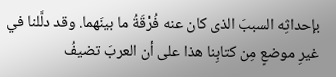بإحداثِه السببَ الذى كان عنه فُرْقَةُ ما بينَهما. وقد دلَّلنا في غيرِ موضعٍ مِن كتابِنا هذا على أن العربَ تضيفُ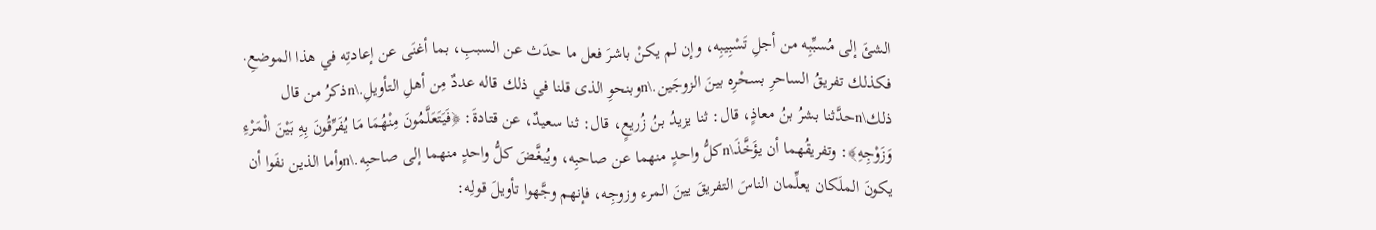الشئَ إلى مُسبِّبِه من أجلِ تَسْبِيبِه، وإن لم يكنْ باشرَ فعل ما حدَث عن السببِ، بما أغنَى عن إعادتِه في هذا الموضعِ. فكذلك تفريقُ الساحرِ بسحْرِه بينَ الزوجَين.\nوبنحوِ الذى قلنا في ذلك قاله عددٌ مِن أهلِ التأويلِ.\nذكرُ من قال ذلك\nحدَّثنا بشرُ بنُ معاذٍ، قال: ثنا يزيدُ بنُ زُريعٍ، قال: ثنا سعيدٌ، عن قتادةَ: ﴿فَيَتَعَلَّمُونَ مِنْهُمَا مَا يُفَرِّقُونَ بِهِ بَيْنَ الْمَرْءِ وَزَوْجِهِ﴾: وتفريقُهما أن يؤَخَّذَ\nكلُّ واحدٍ منهما عن صاحبِه، ويُبغَّضَ كلُّ واحدٍ منهما إلى صاحبِه.\nوأما الذين نفَوا أن يكونَ الملَكان يعلِّمان الناسَ التفريقَ يينَ المرء وزوجِه، فإنهم وجَّهوا تأويلَ قولِه: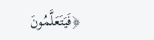﴿فَيَتَعَلَّمُونَ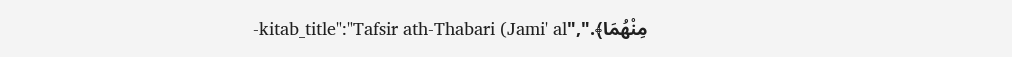مِنْهُمَا﴾.","kitab_title":"Tafsir ath-Thabari (Jami' al-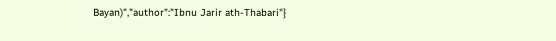Bayan)","author":"Ibnu Jarir ath-Thabari"}